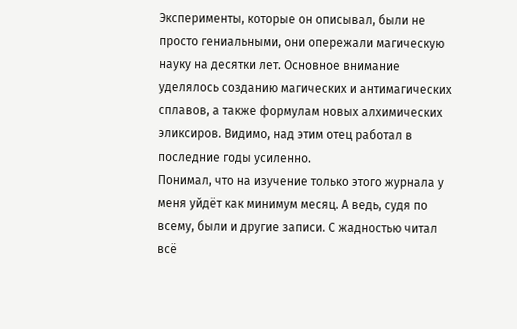Эксперименты, которые он описывал, были не просто гениальными, они опережали магическую науку на десятки лет. Основное внимание уделялось созданию магических и антимагических сплавов, а также формулам новых алхимических эликсиров. Видимо, над этим отец работал в последние годы усиленно.
Понимал, что на изучение только этого журнала у меня уйдёт как минимум месяц. А ведь, судя по всему, были и другие записи. С жадностью читал всё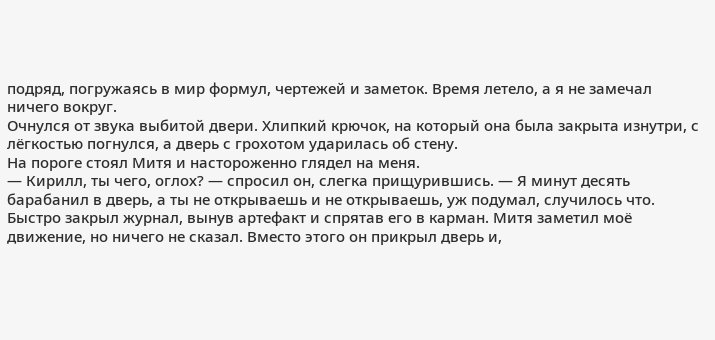подряд, погружаясь в мир формул, чертежей и заметок. Время летело, а я не замечал ничего вокруг.
Очнулся от звука выбитой двери. Хлипкий крючок, на который она была закрыта изнутри, с лёгкостью погнулся, а дверь с грохотом ударилась об стену.
На пороге стоял Митя и настороженно глядел на меня.
— Кирилл, ты чего, оглох? — спросил он, слегка прищурившись. — Я минут десять барабанил в дверь, а ты не открываешь и не открываешь, уж подумал, случилось что.
Быстро закрыл журнал, вынув артефакт и спрятав его в карман. Митя заметил моё движение, но ничего не сказал. Вместо этого он прикрыл дверь и,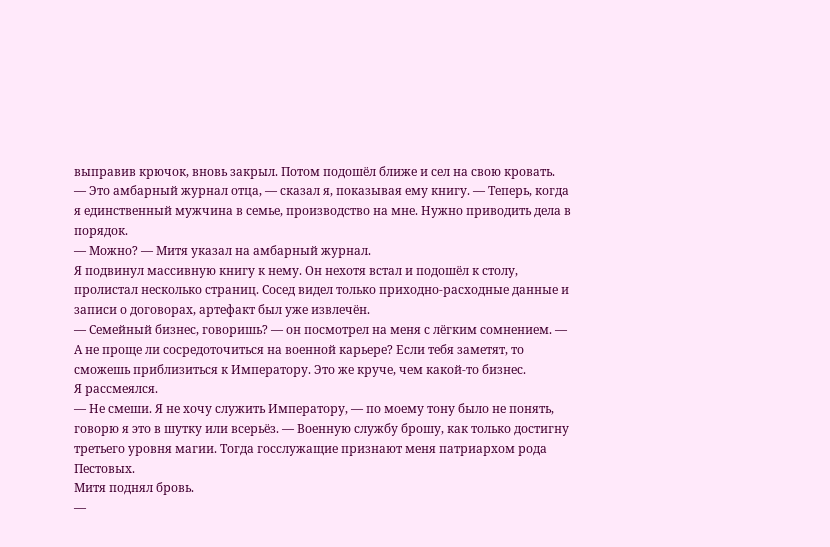выправив крючок, вновь закрыл. Потом подошёл ближе и сел на свою кровать.
— Это амбарный журнал отца, — сказал я, показывая ему книгу. — Теперь, когда я единственный мужчина в семье, производство на мне. Нужно приводить дела в порядок.
— Можно? — Митя указал на амбарный журнал.
Я подвинул массивную книгу к нему. Он нехотя встал и подошёл к столу, пролистал несколько страниц. Сосед видел только приходно-расходные данные и записи о договорах, артефакт был уже извлечён.
— Семейный бизнес, говоришь? — он посмотрел на меня с лёгким сомнением. — А не проще ли сосредоточиться на военной карьере? Если тебя заметят, то сможешь приблизиться к Императору. Это же круче, чем какой-то бизнес.
Я рассмеялся.
— Не смеши. Я не хочу служить Императору, — по моему тону было не понять, говорю я это в шутку или всерьёз. — Военную службу брошу, как только достигну третьего уровня магии. Тогда госслужащие признают меня патриархом рода Пестовых.
Митя поднял бровь.
—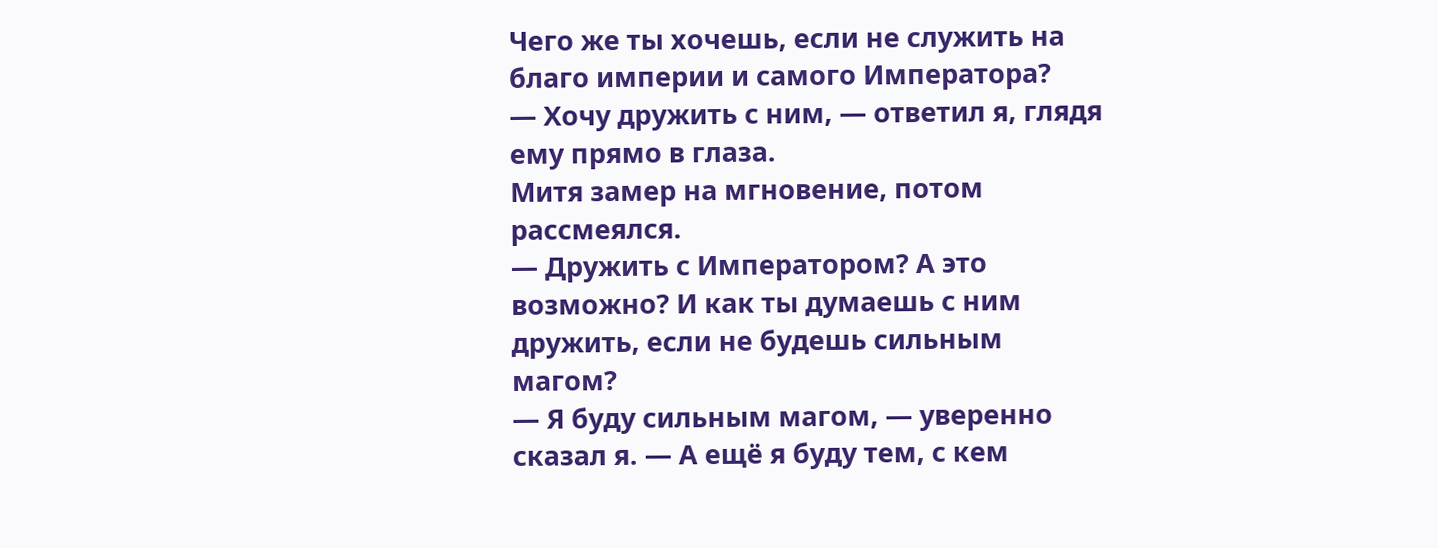Чего же ты хочешь, если не служить на благо империи и самого Императора?
— Хочу дружить с ним, — ответил я, глядя ему прямо в глаза.
Митя замер на мгновение, потом рассмеялся.
— Дружить с Императором? А это возможно? И как ты думаешь с ним дружить, если не будешь сильным магом?
— Я буду сильным магом, — уверенно сказал я. — А ещё я буду тем, с кем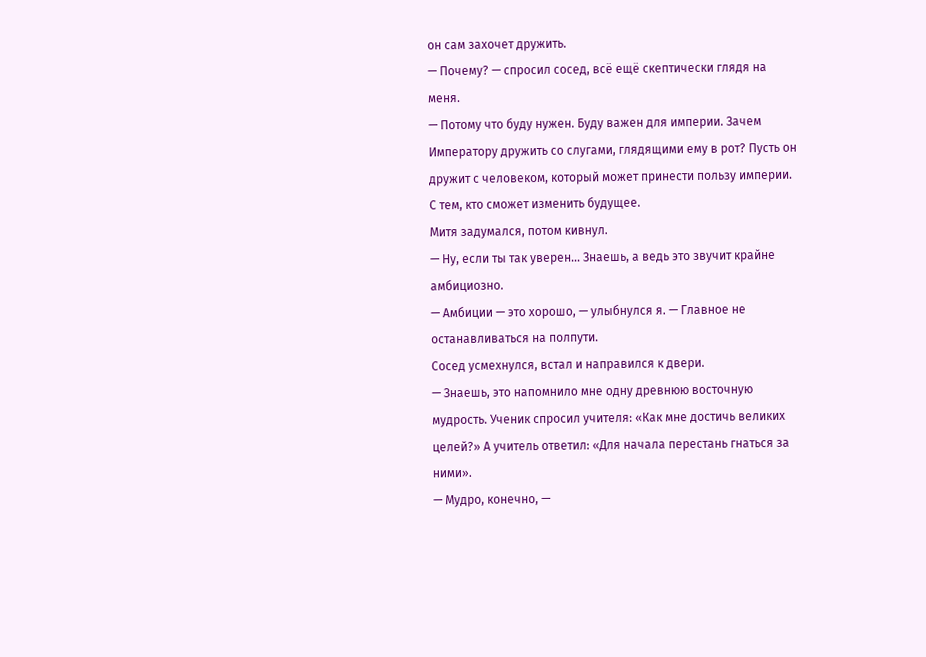он сам захочет дружить.
— Почему? — спросил сосед, всё ещё скептически глядя на меня.
— Потому что буду нужен. Буду важен для империи. Зачем Императору дружить со слугами, глядящими ему в рот? Пусть он дружит с человеком, который может принести пользу империи. С тем, кто сможет изменить будущее.
Митя задумался, потом кивнул.
— Ну, если ты так уверен… Знаешь, а ведь это звучит крайне амбициозно.
— Амбиции — это хорошо, — улыбнулся я. — Главное не останавливаться на полпути.
Сосед усмехнулся, встал и направился к двери.
— Знаешь, это напомнило мне одну древнюю восточную мудрость. Ученик спросил учителя: «Как мне достичь великих целей?» А учитель ответил: «Для начала перестань гнаться за ними».
— Мудро, конечно, —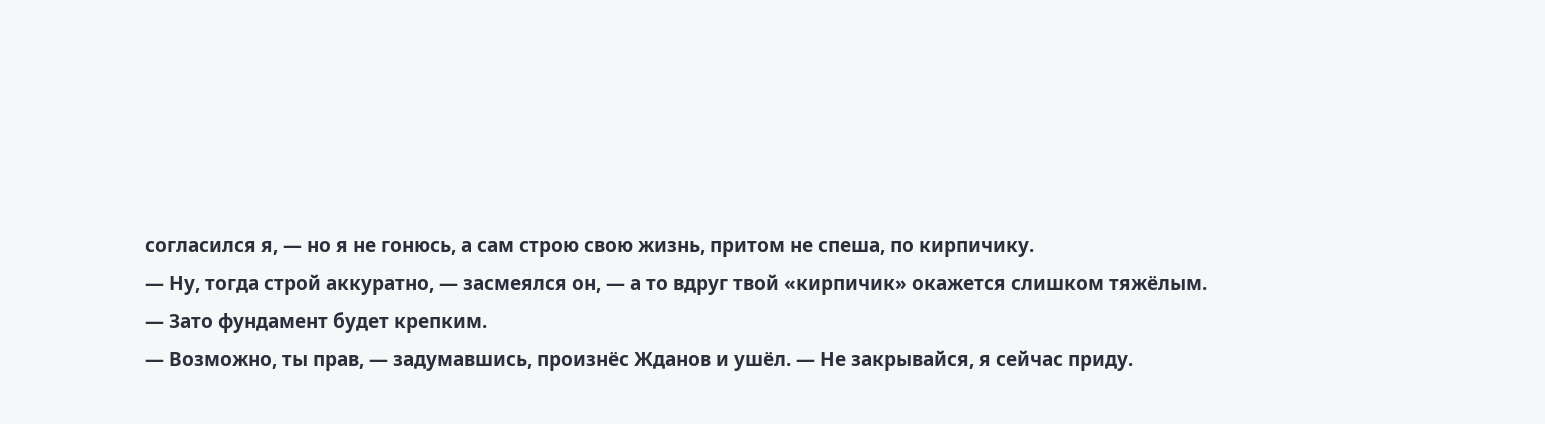согласился я, — но я не гонюсь, а сам строю свою жизнь, притом не спеша, по кирпичику.
— Ну, тогда строй аккуратно, — засмеялся он, — а то вдруг твой «кирпичик» окажется слишком тяжёлым.
— Зато фундамент будет крепким.
— Возможно, ты прав, — задумавшись, произнёс Жданов и ушёл. — Не закрывайся, я сейчас приду.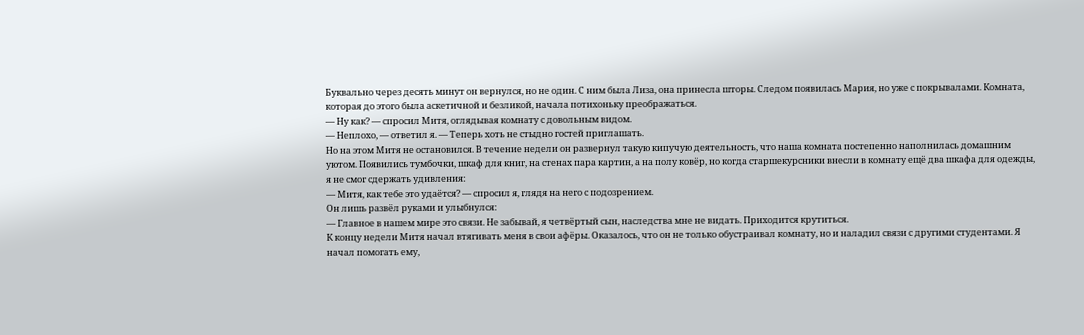Буквально через десять минут он вернулся, но не один. С ним была Лиза, она принесла шторы. Следом появилась Мария, но уже с покрывалами. Комната, которая до этого была аскетичной и безликой, начала потихоньку преображаться.
— Ну как? — спросил Митя, оглядывая комнату с довольным видом.
— Неплохо, — ответил я. — Теперь хоть не стыдно гостей приглашать.
Но на этом Митя не остановился. В течение недели он развернул такую кипучую деятельность, что наша комната постепенно наполнилась домашним уютом. Появились тумбочки, шкаф для книг, на стенах пара картин, а на полу ковёр, но когда старшекурсники внесли в комнату ещё два шкафа для одежды, я не смог сдержать удивления:
— Митя, как тебе это удаётся? — спросил я, глядя на него с подозрением.
Он лишь развёл руками и улыбнулся:
— Главное в нашем мире это связи. Не забывай, я четвёртый сын, наследства мне не видать. Приходится крутиться.
К концу недели Митя начал втягивать меня в свои афёры. Оказалось, что он не только обустраивал комнату, но и наладил связи с другими студентами. Я начал помогать ему,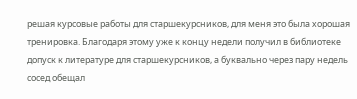решая курсовые работы для старшекурсников, для меня это была хорошая тренировка. Благодаря этому уже к концу недели получил в библиотеке допуск к литературе для старшекурсников, а буквально через пару недель сосед обещал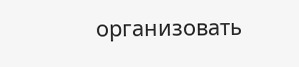организовать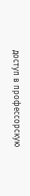доступ в профессорскую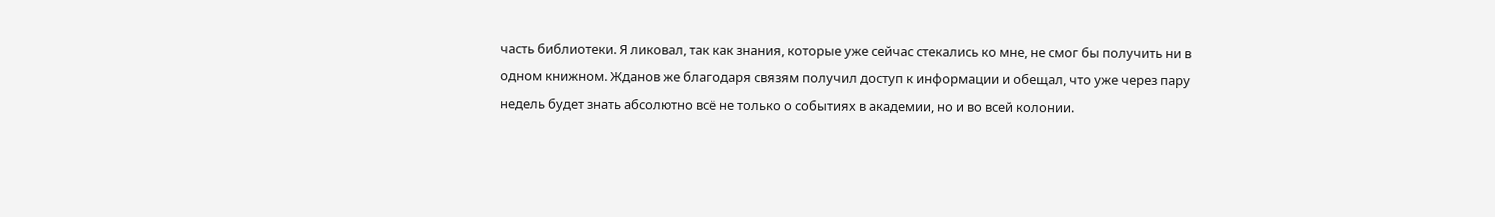часть библиотеки. Я ликовал, так как знания, которые уже сейчас стекались ко мне, не смог бы получить ни в одном книжном. Жданов же благодаря связям получил доступ к информации и обещал, что уже через пару недель будет знать абсолютно всё не только о событиях в академии, но и во всей колонии.